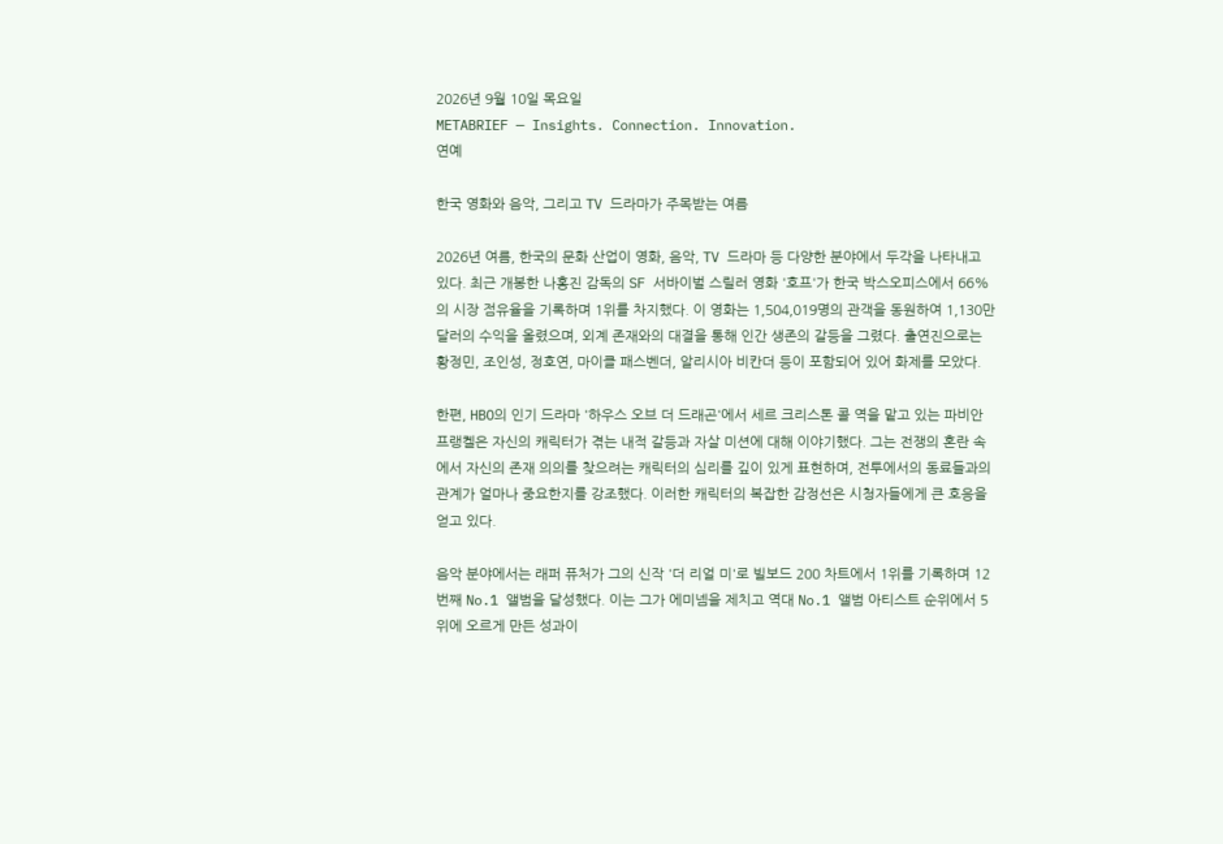2026년 9월 10일 목요일
METABRIEF — Insights. Connection. Innovation.
연예

한국 영화와 음악, 그리고 TV 드라마가 주목받는 여름

2026년 여름, 한국의 문화 산업이 영화, 음악, TV 드라마 등 다양한 분야에서 두각을 나타내고 있다. 최근 개봉한 나홍진 감독의 SF 서바이벌 스릴러 영화 '호프'가 한국 박스오피스에서 66%의 시장 점유율을 기록하며 1위를 차지했다. 이 영화는 1,504,019명의 관객을 동원하여 1,130만 달러의 수익을 올렸으며, 외계 존재와의 대결을 통해 인간 생존의 갈등을 그렸다. 출연진으로는 황정민, 조인성, 정호연, 마이클 패스벤더, 알리시아 비칸더 등이 포함되어 있어 화제를 모았다.

한편, HBO의 인기 드라마 '하우스 오브 더 드래곤'에서 세르 크리스톤 콜 역을 맡고 있는 파비안 프랭켈은 자신의 캐릭터가 겪는 내적 갈등과 자살 미션에 대해 이야기했다. 그는 전쟁의 혼란 속에서 자신의 존재 의의를 찾으려는 캐릭터의 심리를 깊이 있게 표현하며, 전투에서의 동료들과의 관계가 얼마나 중요한지를 강조했다. 이러한 캐릭터의 복잡한 감정선은 시청자들에게 큰 호응을 얻고 있다.

음악 분야에서는 래퍼 퓨처가 그의 신작 '더 리얼 미'로 빌보드 200 차트에서 1위를 기록하며 12번째 No.1 앨범을 달성했다. 이는 그가 에미넴을 제치고 역대 No.1 앨범 아티스트 순위에서 5위에 오르게 만든 성과이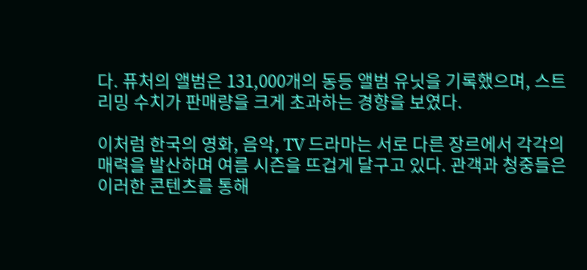다. 퓨처의 앨범은 131,000개의 동등 앨범 유닛을 기록했으며, 스트리밍 수치가 판매량을 크게 초과하는 경향을 보였다.

이처럼 한국의 영화, 음악, TV 드라마는 서로 다른 장르에서 각각의 매력을 발산하며 여름 시즌을 뜨겁게 달구고 있다. 관객과 청중들은 이러한 콘텐츠를 통해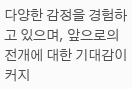다양한 감정을 경험하고 있으며, 앞으로의 전개에 대한 기대감이 커지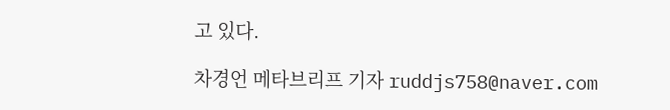고 있다.

차경언 메타브리프 기자 ruddjs758@naver.com